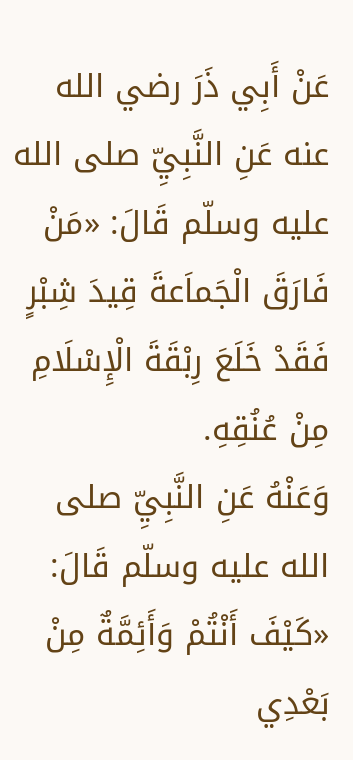عَنْ أَبِي ذَرَ رضي الله عنه عَنِ النَّبِيِّ صلى الله عليه وسلّم قَالَ: «مَنْ فَارَقَ الْجَماَعةَ قِيدَ شِبْرٍ فَقَدْ خَلَعَ رِبْقَةَ الْإِسْلَامِ مِنْ عُنُقِهِ.
وَعَنْهُ عَنِ النَّبِيِّ صلى الله عليه وسلّم قَالَ: «كَيْفَ أَنْتُمْ وَأَئِمَّةٌ مِنْ بَعْدِي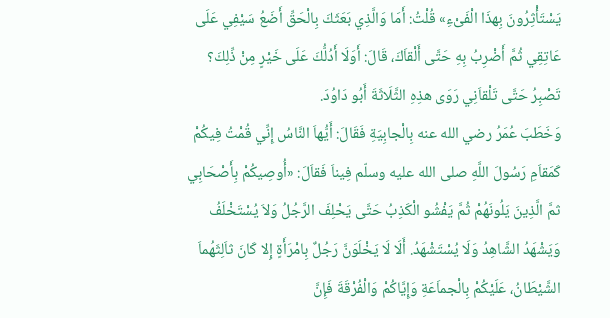يَسْتَأْثِرُونَ بِهذَا الْفَىْءِ» قُلْتُ: أَمَا وَالَّذِي بَعَثَكَ بِالْحَقِّ أَضَعُ سَيْفِي عَلَى عَاتِقِي ثُمَّ أَضْرِبُ بِهِ حَتَّى أَلْقاَكَ، قَالَ: أَوَلَا أَدُلُّكَ عَلَى خَيْرٍ مِنْ ذِّلِكَ؟ تَصْبِرُ حَتَّى تَلْقاَنِي رَوَى هذِهِ الثَّلَاثَةَ أَبُو دَاوُدَ.
وَخَطَبَ عُمَرُ رضي الله عنه بِالْجابِيَةِ فَقَالَ: أَيُّهاَ النَّاسُ إِنِّي قُمْتُ فِيكُمْ كَمَقاَمِ رَسُولَ اللَّهِ صلى الله عليه وسلّم فِيناَ فَقاَلَ: «أُوصِيكُمْ بِأَصْحَابِي ثمَّ الَّذِينَ يَلُونَهُمْ ثُمَّ يَفْشُو الْكَذِبُ حَتَّى يَحْلِفَ الرَّجُلُ وَلاَ يُسْتَخْلَفُ وَيَشْهَدُ الشَّاهِدُ وَلَا يُسْتَشْهَدُ. أَلَا لَا يَخْلَوَنَّ رَجُلٌ بِامْرَأَةٍ إِلا كَانَ ثاَلِثَهُماَ الشَّيْطَانُ، عَلَيْكُمْ بِالْجماَعَةِ وَإِيَّاكُمْ وَالْفُرْقَةَ فَإِنَّ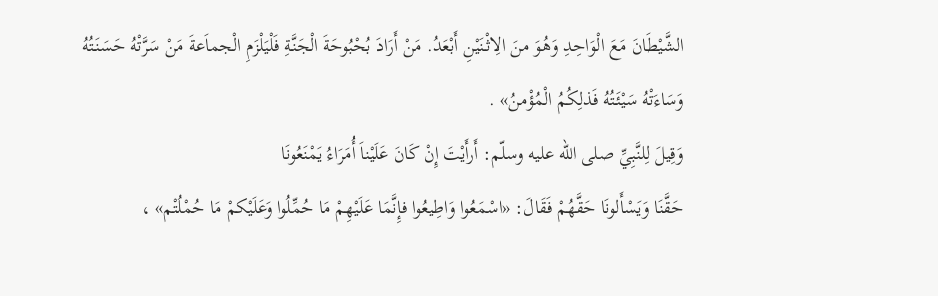الشَّيْطَانَ مَعَ الْوَاحِدِ وَهُوَ منَ الِاثْنَيْنِ أَبْعَدُ. مَنْ أَرَادَ بُحْبُوحَةَ الْجَنَّةِ فَلْيَلْزَمِ الْجماَعةَ مَنْ سَرَّتْهُ حَسَنَتُهُ وَسَاءَتْهُ سَيْئَتُهُ فَذلِكُمُ الْمُؤْمنُ» .
وَقِيلَ لِلنَّبِيِّ صلى الله عليه وسلّم: أَرأَيْتَ إِنْ كَانَ عَلَيْناَ أُمَرَاءُ يَمْنَعُونَا
حَقَّنَا وَيَسْأَلونَا حَقَّهُمْ فَقَالَ: «اسْمَعُوا وَاطِيعُوا فإِنَّمَا عَلَيْهِمْ مَا حُمِّلُوا وَعَلَيْكمْ مَا حُمْلُتْم» ،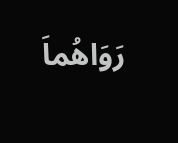رَوَاهُماَ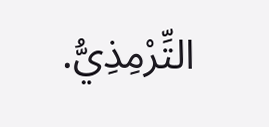التِّرْمِذِيُّ.